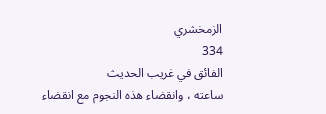الزمخشري
334
الفائق في غريب الحديث
ساعته ، وانقضاء هذه النجوم مع انقضاء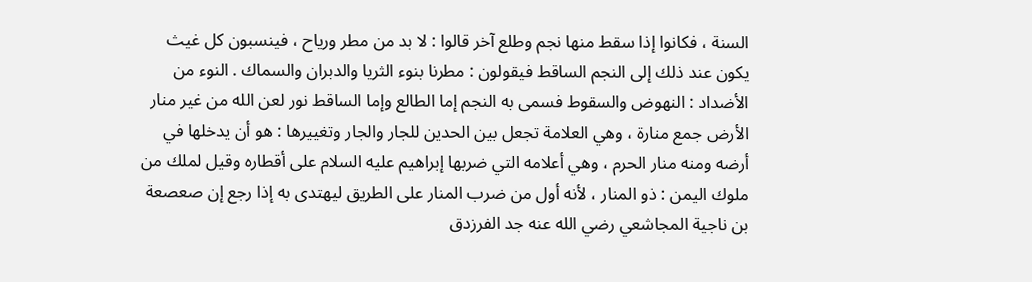السنة ، فكانوا إذا سقط منها نجم وطلع آخر قالوا : لا بد من مطر ورياح ، فينسبون كل غيث يكون عند ذلك إلى النجم الساقط فيقولون : مطرنا بنوء الثريا والدبران والسماك . النوء من الأضداد : النهوض والسقوط فسمى به النجم إما الطالع وإما الساقط نور لعن الله من غير منار الأرض جمع منارة ، وهي العلامة تجعل بين الحدين للجار والجار وتغييرها : هو أن يدخلها في أرضه ومنه منار الحرم ، وهي أعلامه التي ضربها إبراهيم عليه السلام على أقطاره وقيل لملك من ملوك اليمن : ذو المنار ، لأنه أول من ضرب المنار على الطريق ليهتدى به إذا رجع إن صعصعة بن ناجية المجاشعي رضي الله عنه جد الفرزدق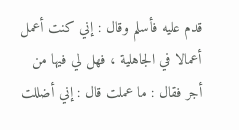قدم عليه فأسلم وقال : إني كنت أعمل أعمالا في الجاهلية ، فهل لي فيها من أجر فقال : ما عملت قال : إني أضللت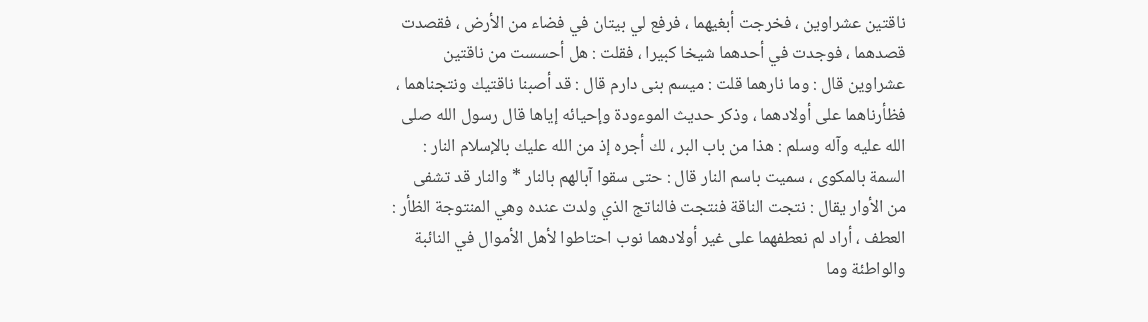ناقتين عشراوين ، فخرجت أبغيهما ، فرفع لي بيتان في فضاء من الأرض ، فقصدت قصدهما ، فوجدت في أحدهما شيخا كبيرا ، فقلت : هل أحسست من ناقتين عشراوين قال : وما نارهما قلت : ميسم بنى دارم قال : قد أصبنا ناقتيك ونتجناهما ، فظأرناهما على أولادهما ، وذكر حديث الموءودة وإحيائه إياها قال رسول الله صلى الله عليه وآله وسلم : هذا من باب البر ، لك أجره إذ من الله عليك بالإسلام النار : السمة بالمكوى ، سميت باسم النار قال : حتى سقوا آبالهم بالنار * والنار قد تشفى من الأوار يقال : نتجت الناقة فنتجت فالناتج الذي ولدت عنده وهي المنتوجة الظأر : العطف ، أراد لم نعطفهما على غير أولادهما نوب احتاطوا لأهل الأموال في النائبة والواطئة وما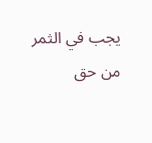يجب في الثمر من حق